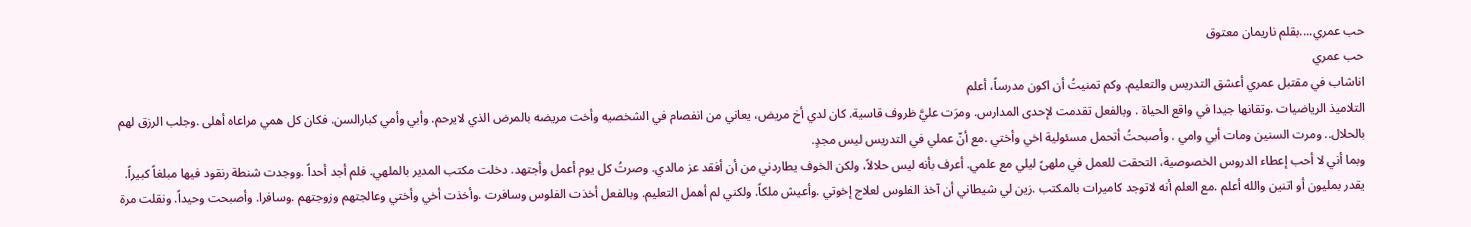حب عمري....بقلم ناريمان معتوق
حب عمري
اناشاب في مقتبل عمري أعشق التدريس والتعليم. وكم تمنيتُ أن اكون مدرساً، أعلم
التلاميذ الرياضيات .وتقانها جيدا في واقع الحياة . وبالفعل تقدمت لإحدى المدارس. ومرَت عليَّ ظروف قاسية. كان لدي أخ مريض، يعاني من انفصام في الشخصيه وأخت مريضه بالمرض الذي لايرحم. وأبي وأمي كبارالسن. فكان كل همي مراعاه أهلى .وجلب الرزق لهم بالحلال.. ومرت السنين ومات أبي وامي . وأصبحتُ أتحمل مسئولية اخي وأختي .مع أنّ عملي في التدريس ليس مجدٍ.
وبما أني لا أحب إعطاء الدروس الخصوصية، التحقت للعمل في ملهىً ليلي مع علمي. أعرف بأنه ليس حلالاً، ولكن الخوف يطاردني من أن أفقد عز مالدي. وصرتُ كل يوم أعمل وأجتهد. دخلت مكتب المدير بالملهي. فلم أجد أحداً .ووجدت شنطة رنقود فيها مبلغاً كبيراً. يقدر بمليون أو اتنين والله أعلم .مع العلم أنه لاتوجد كاميرات بالمكتب .زين لي شيطاني أن آخذ الفلوس لعلاج إخوتي .وأعيش ملكاً. ولكني لم أهمل التعليم. وبالفعل أخذت الفلوس وسافرت .وأخذت أخي وأختي وعالجتهم وزوجتهم .وسافرا. وأصبحت وحيداً. ونقلت مرة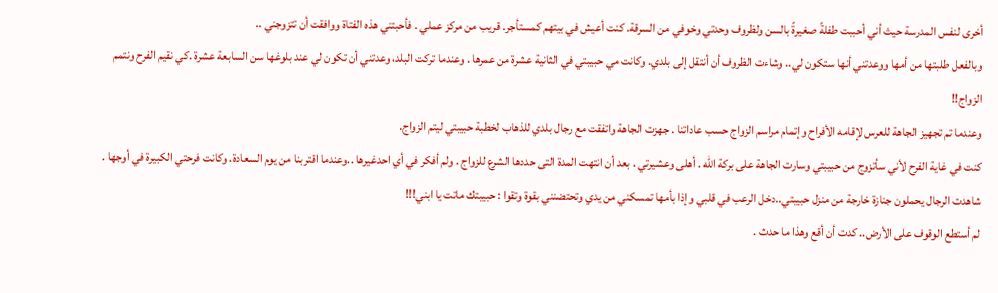أخرى لنفس المدرسة حيث أني أحببت طفلةً صغيرةً بالسن ولظروف وحدتي وخوفي من السرقة. كنت أعيش في بيتهم كمستأجر. قريب من مركز عملي . فأحبتني هذه الفتاة ووافقت أن تتزوجني ..
وبالفعل طلبتها من أمها ووعدتني أنها ستكون لي.. وشاءت الظروف أن أنتقل إلى بلدي. وكانت مي حبيبتي في الثانية عشرة من عمرها . وعندما تركت البلد، وعدتني أن تكون لي عند بلوغها سن السابعة عشرة .كي نقيم الفرح ونتمم الزواج!!
وعندما تم تجهيز الجاهة للعرس لإقامه الأفراح وإتمام مراسم الزواج حسب عاداتنا . جهزت الجاهة واتفقت مع رجال بلدي للذهاب لخطبة حبيبتي ليتم الزواج.
كنت في غاية الفرح لأني سأتزوج من حبيبتي وسارت الجاهة على بركة الله . أهلى وعشيرتي . بعد أن انتهت المدة التى حددها الشرع للزواج . ولم أفكر في أي احدغيرها ..وعندما اقتربنا من يوم السعادة. وكانت فرحتي الكبيرة في أوجها . شاهدت الرجال يحملون جنازة خارجة من منزل حبيبتي..دخل الرعب في قلبي وإذا بأمها تمسكني من يدي وتحتضنني بقوة وتقوا : حبيبتك ماتت يا ابني!!!
لم أستطع الوقوف على الأرض.. كدت أن أقع وهذا ما حدث .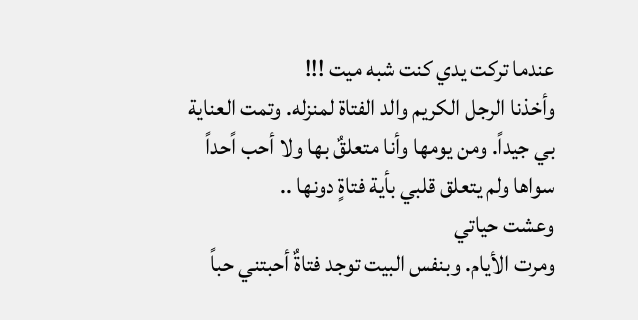عندما تركت يدي كنت شبه ميت !!!
وأخذنا الرجل الكريم والد الفتاة لمنزله. وتمت العناية بي جيداً. ومن يومها وأنا متعلقٌ بها ولا أحب اًحداً سواها ولم يتعلق قلبي بأية فتاةٍ دونها ..
وعشت حياتي
ومرت الأيام. وبنفس البيت توجد فتاةٌ أحبتني حباً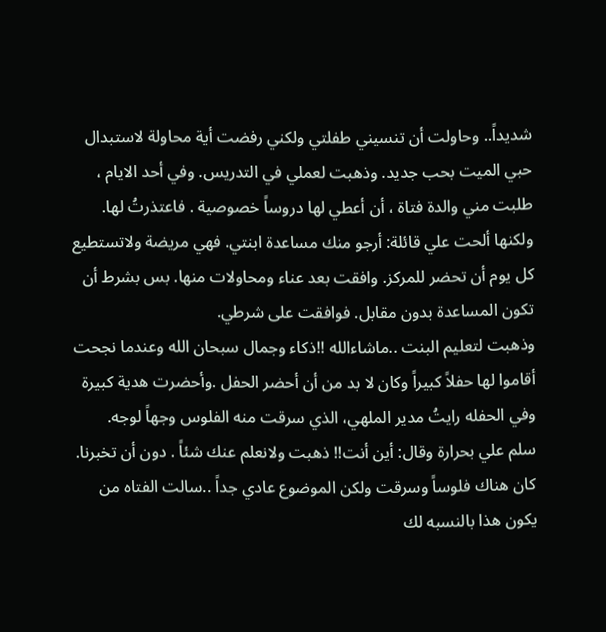شديداً.. وحاولت أن تنسيني طفلتي ولكني رفضت أية محاولة لاستبدال حبي الميت بحب جديد. وذهبت لعملي في التدريس. وفي أحد الايام ، طلبت مني والدة فتاة ، أن أعطي لها دروساً خصوصية . فاعتذرتُ لها. ولكنها ألحت علي قائلة: أرجو منك مساعدة ابنتي. فهي مريضة ولاتستطيع كل يوم أن تحضر للمركز. وافقت بعد عناء ومحاولات منها. بس بشرط أن تكون المساعدة بدون مقابل. فوافقت على شرطي.
وذهبت لتعليم البنت ..ماشاءالله !!ذكاء وجمال سبحان الله وعندما نجحت أقاموا لها حفلاً كبيراً وكان لا بد من أن أحضر الحفل .وأحضرت هدية كبيرة وفي الحفله رايتُ مدير الملهي، الذي سرقت منه الفلوس وجهاً لوجه.
سلم علي بحرارة وقال: أين أنت!! ذهبت ولانعلم عنك شئاً . دون أن تخبرنا. كان هناك فلوساً وسرقت ولكن الموضوع عادي جداً ..سالت الفتاه من يكون هذا بالنسبه لك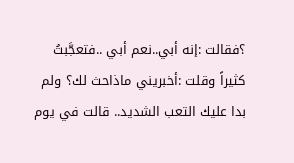؟فقالت :إنه أبي..نعم أبي ..فتعجَّبتُ كثيراً وقلت :أخبريني ماذاحث لك؟ ولم بدا عليك التعب الشديد.. قالت في يوم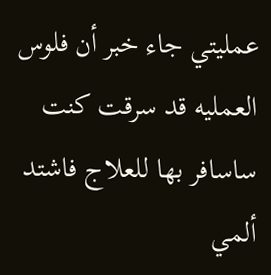عمليتي جاء خبر أن فلوس العمليه قد سرقت كنت ساسافر بها للعلاج فاشتد ألمي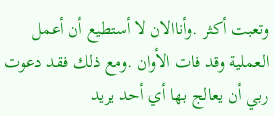وتعبت أكثر .وأناالان لا أستطيع أن أعمل العملية وقد فات الأوان .ومع ذلك فقد دعوت ربي أن يعالج بها أي أحد يريد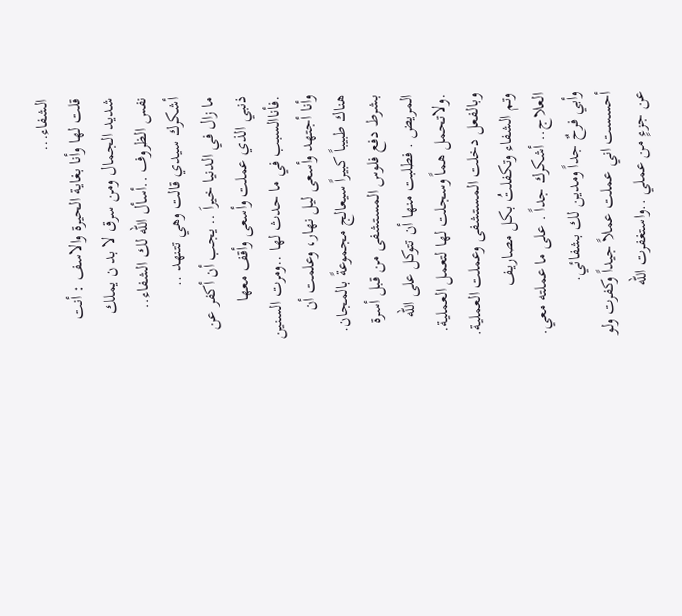الشفاء...
قلت لها وأنا بغاية الحيرة والاسف : أنت شديد الجمال ومن سرق لا بد ن يملك نفس الظروف ..أسأل الله لك الشفاء..
أشكرك سيدي قالت وهي تتنهد ..
ما زال في الدنيا خيراَ .. يجب أن أكفر عن ذنبي الذي عملت وأسعى وأقف معها .فأناالسبب في ما حدث لها ..ومرت السنين وأنا أجتهد وأسعى ليل نهار، وعلمت أن هناك طبيباً كبيراً سيعالج مجموعةً بالمجان. بشرط دفع فلوس المستشفى من قبل أسرة المريض . فطلبت منها أن تتوكل على الله .ولاتحمل هماً وسجلت لها لتعمل العملية. وبالفعل دخلت المستشفى وعملت العملية. وتم الشفاء وتكفلتُ بكل مصاريف العلاج.. أشكرك جداً . على ما عملته معي. وأبي فرحٌ جداً ومدين لك بشفائي. أحسست اني عملت عملاً جيداً وكفرت ولو عن جزءٍ من عملي ..واستغفرت الله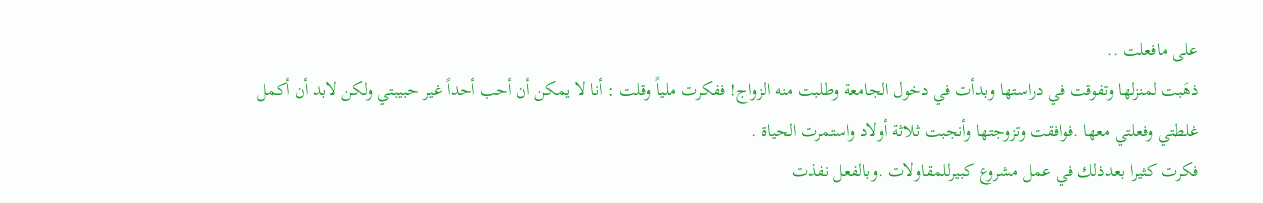على مافعلت ..
ذهَبت لمنزلها وتفوقت في دراستها وبدأت في دخول الجامعة وطلبت منه الزواج! ففكرت ملياً وقلت : أنا لا يمكن أن أحب أحداً غير حبيبتي ولكن لابد أن أكمل غلطتي وفعلتي معها .فوافقت وتزوجتها وأنجبت ثلاثة أولاد واستمرت الحياة .
فكرت كثيرا بعدذلك في عمل مشروع كبيرللمقاولات .وبالفعل نفذت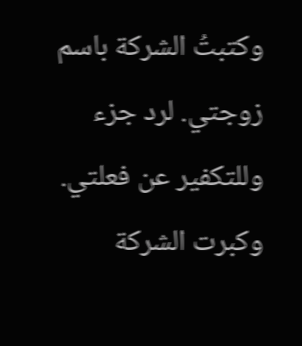وكتبتُ الشركة باسم زوجتي. لرد جزء وللتكفير عن فعلتي. وكبرت الشركة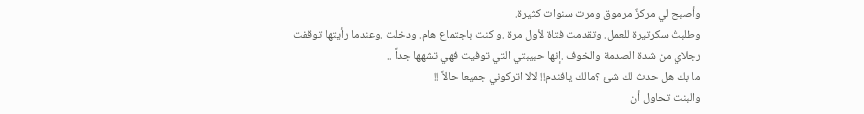وأصبح لي مركزٌ مرموق ومرت سنوات كثيرة.
وطلبتُ سكرتيرة للعمل. وتقدمت فتاة لأول مرة .و كنت باجتماع هام. ودخلت .وعندما رأيتها توقفت رجلاي من شدة الصدمة والخوف .إنها حبيبتي التي توفيت فهي تشهها جداً ..
ما بك هل حدث لك شئ ؟مالك يافندم!! لالا اتركوني جميعا حالاً !!
والبنت تحاول أن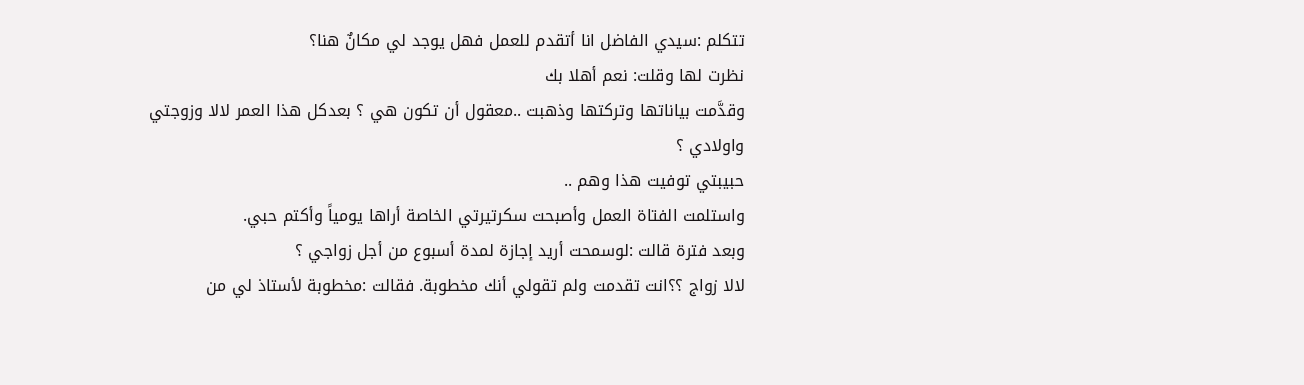تتكلم :سيدي الفاضل انا أتقدم للعمل فهل يوجد لي مكانٌ هنا؟
نظرت لها وقلت: نعم أهلا بك
وقدَّمت بياناتها وتركتها وذهبت ..معقول أن تكون هي ؟ بعدكل هذا العمر لالا وزوجتي واولادي ؟
حبيبتي توفيت هذا وهم ..
واستلمت الفتاة العمل وأصبحت سكرتيرتي الخاصة أراها يومياً وأكتم حبي.
وبعد فترة قالت :لوسمحت أريد إجازة لمدة أسبوع من أجل زواجي ؟
لالا زواج ؟؟انت تقدمت ولم تقولي أنك مخطوبة. فقالت :مخطوبة لأستاذ لي من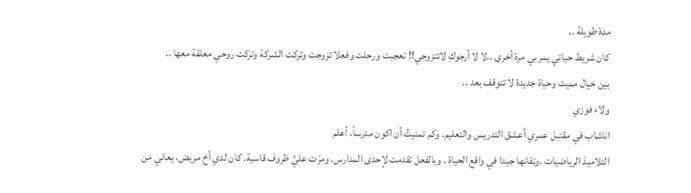مدة طويلة ..
كان شريط حياتي يمر بي مرة أخرى ..لا لا أرجوكِ لاتتزوجي!! تعجبت ورحلت وفعلا تزوجت وتركت الشركة وتركت روحي معلقة معها ..
بين خيال مميت وحياة جديدة لا تتوقف بعد ..
ولاء فوزي
اناشاب في مقتبل عمري أعشق التدريس والتعليم. وكم تمنيتُ أن اكون مدرساً، أعلم
التلاميذ الرياضيات .وتقانها جيدا في واقع الحياة . وبالفعل تقدمت لإحدى المدارس. ومرَت عليَّ ظروف قاسية. كان لدي أخ مريض، يعاني من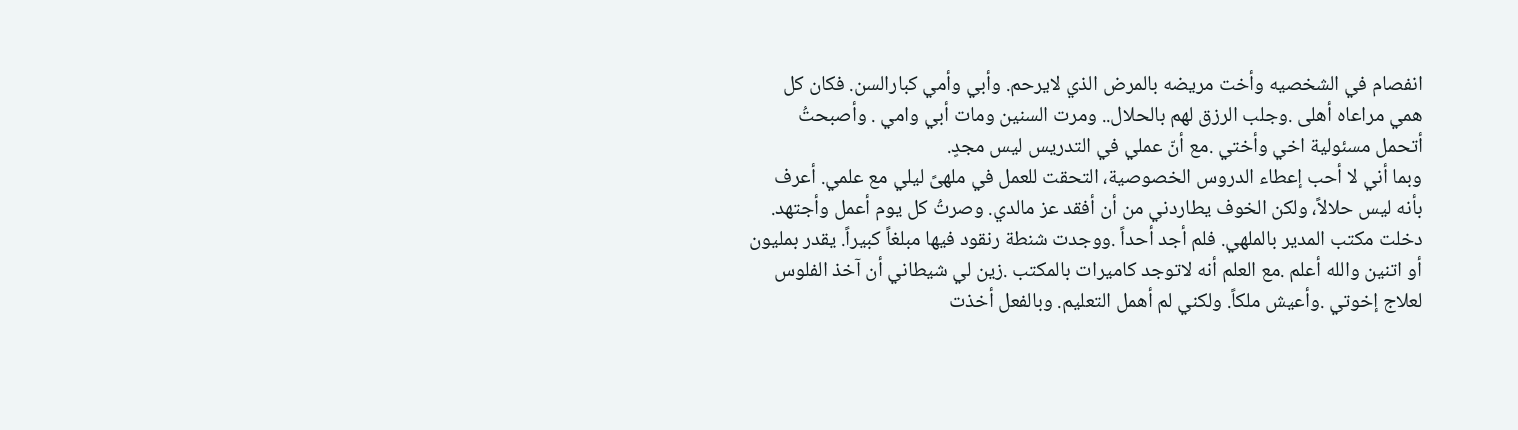انفصام في الشخصيه وأخت مريضه بالمرض الذي لايرحم. وأبي وأمي كبارالسن. فكان كل همي مراعاه أهلى .وجلب الرزق لهم بالحلال.. ومرت السنين ومات أبي وامي . وأصبحتُ أتحمل مسئولية اخي وأختي .مع أنّ عملي في التدريس ليس مجدٍ.
وبما أني لا أحب إعطاء الدروس الخصوصية، التحقت للعمل في ملهىً ليلي مع علمي. أعرف بأنه ليس حلالاً، ولكن الخوف يطاردني من أن أفقد عز مالدي. وصرتُ كل يوم أعمل وأجتهد. دخلت مكتب المدير بالملهي. فلم أجد أحداً .ووجدت شنطة رنقود فيها مبلغاً كبيراً. يقدر بمليون أو اتنين والله أعلم .مع العلم أنه لاتوجد كاميرات بالمكتب .زين لي شيطاني أن آخذ الفلوس لعلاج إخوتي .وأعيش ملكاً. ولكني لم أهمل التعليم. وبالفعل أخذت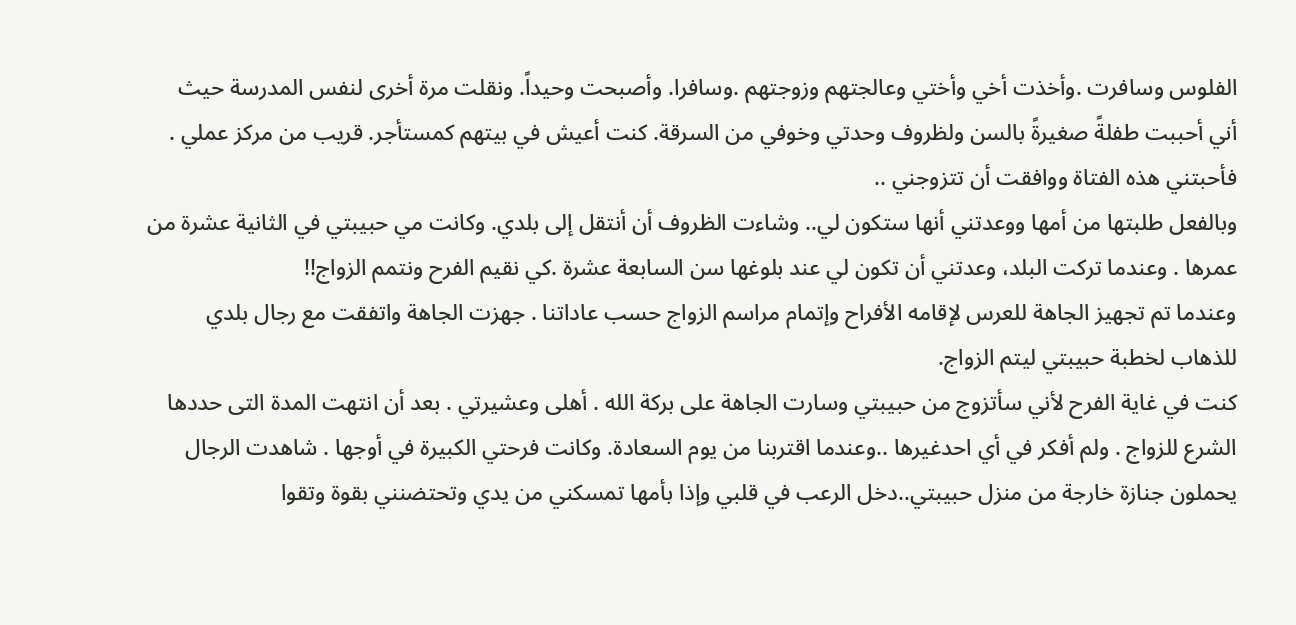الفلوس وسافرت .وأخذت أخي وأختي وعالجتهم وزوجتهم .وسافرا. وأصبحت وحيداً. ونقلت مرة أخرى لنفس المدرسة حيث أني أحببت طفلةً صغيرةً بالسن ولظروف وحدتي وخوفي من السرقة. كنت أعيش في بيتهم كمستأجر. قريب من مركز عملي . فأحبتني هذه الفتاة ووافقت أن تتزوجني ..
وبالفعل طلبتها من أمها ووعدتني أنها ستكون لي.. وشاءت الظروف أن أنتقل إلى بلدي. وكانت مي حبيبتي في الثانية عشرة من عمرها . وعندما تركت البلد، وعدتني أن تكون لي عند بلوغها سن السابعة عشرة .كي نقيم الفرح ونتمم الزواج!!
وعندما تم تجهيز الجاهة للعرس لإقامه الأفراح وإتمام مراسم الزواج حسب عاداتنا . جهزت الجاهة واتفقت مع رجال بلدي للذهاب لخطبة حبيبتي ليتم الزواج.
كنت في غاية الفرح لأني سأتزوج من حبيبتي وسارت الجاهة على بركة الله . أهلى وعشيرتي . بعد أن انتهت المدة التى حددها الشرع للزواج . ولم أفكر في أي احدغيرها ..وعندما اقتربنا من يوم السعادة. وكانت فرحتي الكبيرة في أوجها . شاهدت الرجال يحملون جنازة خارجة من منزل حبيبتي..دخل الرعب في قلبي وإذا بأمها تمسكني من يدي وتحتضنني بقوة وتقوا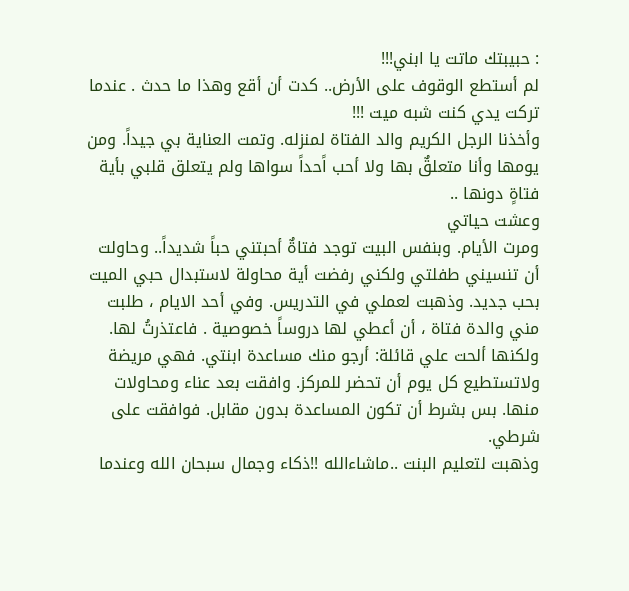: حبيبتك ماتت يا ابني!!!
لم أستطع الوقوف على الأرض.. كدت أن أقع وهذا ما حدث . عندما تركت يدي كنت شبه ميت !!!
وأخذنا الرجل الكريم والد الفتاة لمنزله. وتمت العناية بي جيداً. ومن يومها وأنا متعلقٌ بها ولا أحب اًحداً سواها ولم يتعلق قلبي بأية فتاةٍ دونها ..
وعشت حياتي
ومرت الأيام. وبنفس البيت توجد فتاةٌ أحبتني حباً شديداً.. وحاولت أن تنسيني طفلتي ولكني رفضت أية محاولة لاستبدال حبي الميت بحب جديد. وذهبت لعملي في التدريس. وفي أحد الايام ، طلبت مني والدة فتاة ، أن أعطي لها دروساً خصوصية . فاعتذرتُ لها. ولكنها ألحت علي قائلة: أرجو منك مساعدة ابنتي. فهي مريضة ولاتستطيع كل يوم أن تحضر للمركز. وافقت بعد عناء ومحاولات منها. بس بشرط أن تكون المساعدة بدون مقابل. فوافقت على شرطي.
وذهبت لتعليم البنت ..ماشاءالله !!ذكاء وجمال سبحان الله وعندما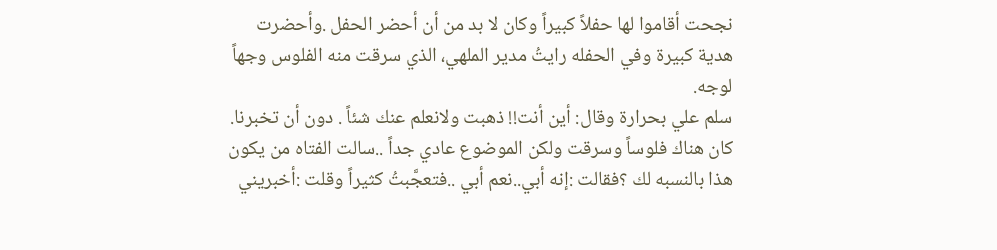نجحت أقاموا لها حفلاً كبيراً وكان لا بد من أن أحضر الحفل .وأحضرت هدية كبيرة وفي الحفله رايتُ مدير الملهي، الذي سرقت منه الفلوس وجهاً لوجه.
سلم علي بحرارة وقال: أين أنت!! ذهبت ولانعلم عنك شئاً . دون أن تخبرنا. كان هناك فلوساً وسرقت ولكن الموضوع عادي جداً ..سالت الفتاه من يكون هذا بالنسبه لك ؟فقالت :إنه أبي..نعم أبي ..فتعجَّبتُ كثيراً وقلت :أخبريني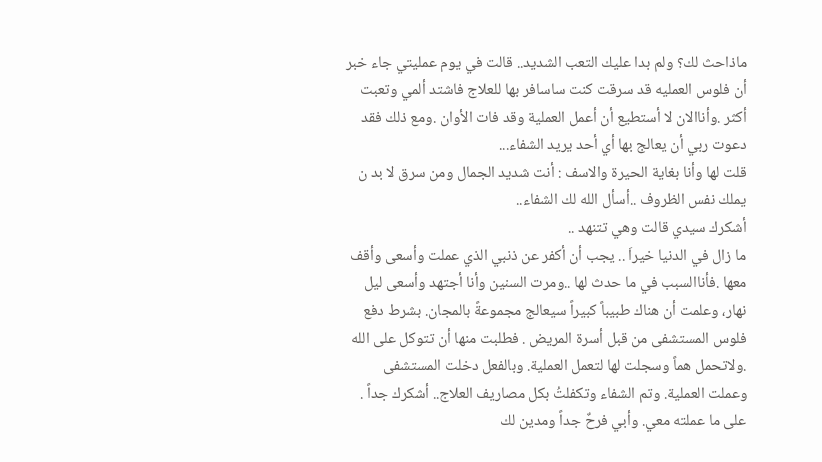ماذاحث لك؟ ولم بدا عليك التعب الشديد.. قالت في يوم عمليتي جاء خبر أن فلوس العمليه قد سرقت كنت ساسافر بها للعلاج فاشتد ألمي وتعبت أكثر .وأناالان لا أستطيع أن أعمل العملية وقد فات الأوان .ومع ذلك فقد دعوت ربي أن يعالج بها أي أحد يريد الشفاء...
قلت لها وأنا بغاية الحيرة والاسف : أنت شديد الجمال ومن سرق لا بد ن يملك نفس الظروف ..أسأل الله لك الشفاء..
أشكرك سيدي قالت وهي تتنهد ..
ما زال في الدنيا خيراَ .. يجب أن أكفر عن ذنبي الذي عملت وأسعى وأقف معها .فأناالسبب في ما حدث لها ..ومرت السنين وأنا أجتهد وأسعى ليل نهار، وعلمت أن هناك طبيباً كبيراً سيعالج مجموعةً بالمجان. بشرط دفع فلوس المستشفى من قبل أسرة المريض . فطلبت منها أن تتوكل على الله .ولاتحمل هماً وسجلت لها لتعمل العملية. وبالفعل دخلت المستشفى وعملت العملية. وتم الشفاء وتكفلتُ بكل مصاريف العلاج.. أشكرك جداً . على ما عملته معي. وأبي فرحٌ جداً ومدين لك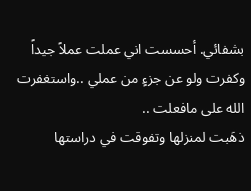بشفائي. أحسست اني عملت عملاً جيداً وكفرت ولو عن جزءٍ من عملي ..واستغفرت الله على مافعلت ..
ذهَبت لمنزلها وتفوقت في دراستها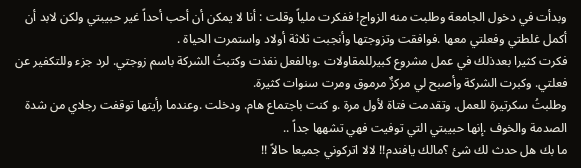وبدأت في دخول الجامعة وطلبت منه الزواج! ففكرت ملياً وقلت : أنا لا يمكن أن أحب أحداً غير حبيبتي ولكن لابد أن أكمل غلطتي وفعلتي معها .فوافقت وتزوجتها وأنجبت ثلاثة أولاد واستمرت الحياة .
فكرت كثيرا بعدذلك في عمل مشروع كبيرللمقاولات .وبالفعل نفذت وكتبتُ الشركة باسم زوجتي. لرد جزء وللتكفير عن فعلتي. وكبرت الشركة وأصبح لي مركزٌ مرموق ومرت سنوات كثيرة.
وطلبتُ سكرتيرة للعمل. وتقدمت فتاة لأول مرة .و كنت باجتماع هام. ودخلت .وعندما رأيتها توقفت رجلاي من شدة الصدمة والخوف .إنها حبيبتي التي توفيت فهي تشهها جداً ..
ما بك هل حدث لك شئ ؟مالك يافندم!! لالا اتركوني جميعا حالاً !!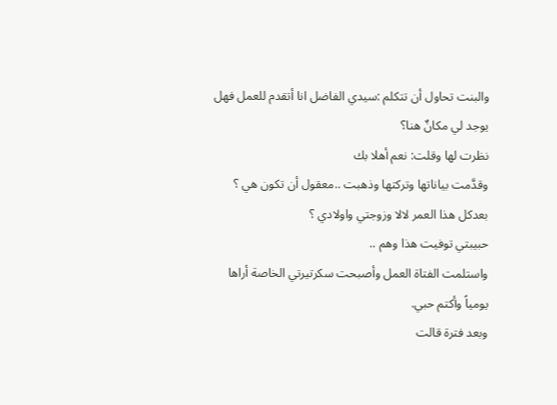والبنت تحاول أن تتكلم :سيدي الفاضل انا أتقدم للعمل فهل يوجد لي مكانٌ هنا؟
نظرت لها وقلت: نعم أهلا بك
وقدَّمت بياناتها وتركتها وذهبت ..معقول أن تكون هي ؟ بعدكل هذا العمر لالا وزوجتي واولادي ؟
حبيبتي توفيت هذا وهم ..
واستلمت الفتاة العمل وأصبحت سكرتيرتي الخاصة أراها يومياً وأكتم حبي.
وبعد فترة قالت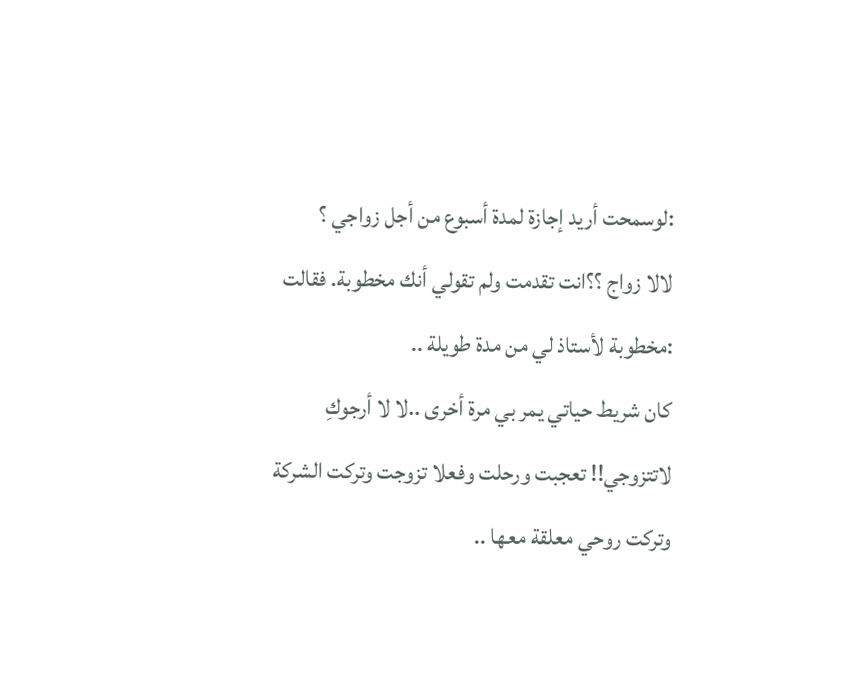:لوسمحت أريد إجازة لمدة أسبوع من أجل زواجي ؟
لالا زواج ؟؟انت تقدمت ولم تقولي أنك مخطوبة. فقالت :مخطوبة لأستاذ لي من مدة طويلة ..
كان شريط حياتي يمر بي مرة أخرى ..لا لا أرجوكِ لاتتزوجي!! تعجبت ورحلت وفعلا تزوجت وتركت الشركة وتركت روحي معلقة معها ..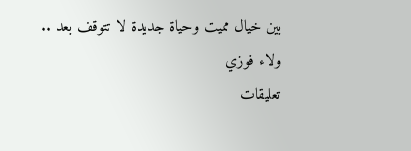بين خيال مميت وحياة جديدة لا تتوقف بعد ..
ولاء فوزي
تعليقات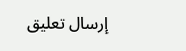إرسال تعليق